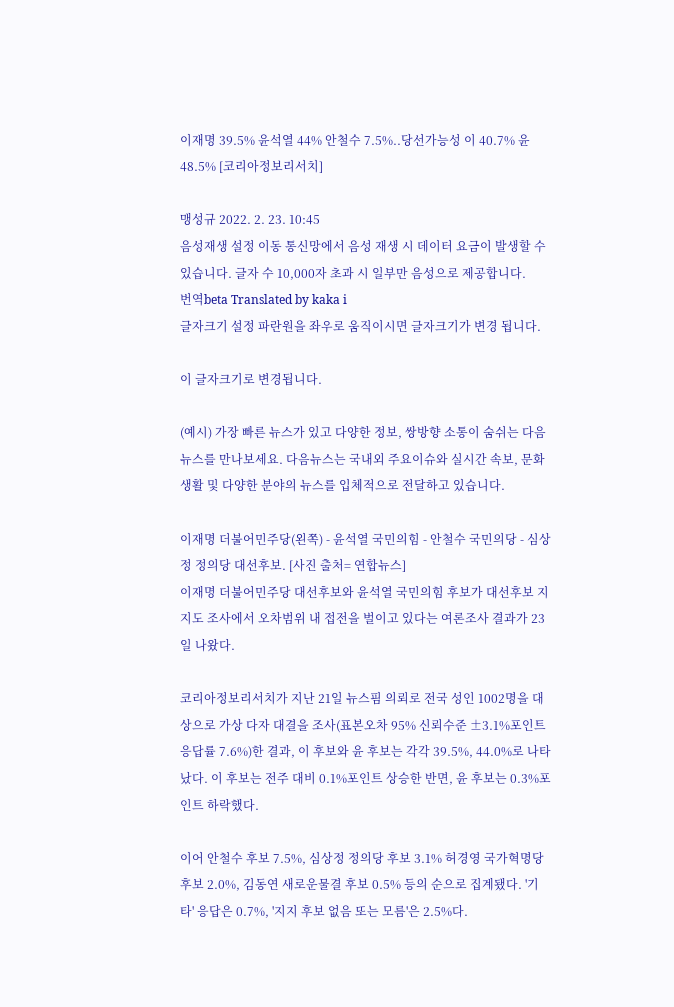이재명 39.5% 윤석열 44% 안철수 7.5%..당선가능성 이 40.7% 윤 48.5% [코리아정보리서치]

맹성규 2022. 2. 23. 10:45
음성재생 설정 이동 통신망에서 음성 재생 시 데이터 요금이 발생할 수 있습니다. 글자 수 10,000자 초과 시 일부만 음성으로 제공합니다.
번역beta Translated by kaka i
글자크기 설정 파란원을 좌우로 움직이시면 글자크기가 변경 됩니다.

이 글자크기로 변경됩니다.

(예시) 가장 빠른 뉴스가 있고 다양한 정보, 쌍방향 소통이 숨쉬는 다음뉴스를 만나보세요. 다음뉴스는 국내외 주요이슈와 실시간 속보, 문화생활 및 다양한 분야의 뉴스를 입체적으로 전달하고 있습니다.

이재명 더불어민주당(왼쪽) - 윤석열 국민의힘 - 안철수 국민의당 - 심상정 정의당 대선후보. [사진 출처= 연합뉴스]
이재명 더불어민주당 대선후보와 윤석열 국민의힘 후보가 대선후보 지지도 조사에서 오차범위 내 접전을 벌이고 있다는 여론조사 결과가 23일 나왔다.

코리아정보리서치가 지난 21일 뉴스핌 의뢰로 전국 성인 1002명을 대상으로 가상 다자 대결을 조사(표본오차 95% 신뢰수준 ±3.1%포인트 응답률 7.6%)한 결과, 이 후보와 윤 후보는 각각 39.5%, 44.0%로 나타났다. 이 후보는 전주 대비 0.1%포인트 상승한 반면, 윤 후보는 0.3%포인트 하락했다.

이어 안철수 후보 7.5%, 심상정 정의당 후보 3.1% 허경영 국가혁명당 후보 2.0%, 김동연 새로운물결 후보 0.5% 등의 순으로 집계됐다. '기타' 응답은 0.7%, '지지 후보 없음 또는 모름'은 2.5%다.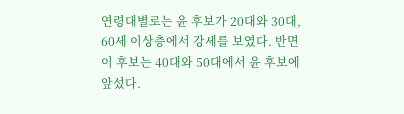연령대별로는 윤 후보가 20대와 30대, 60세 이상층에서 강세를 보였다. 반면 이 후보는 40대와 50대에서 윤 후보에 앞섰다.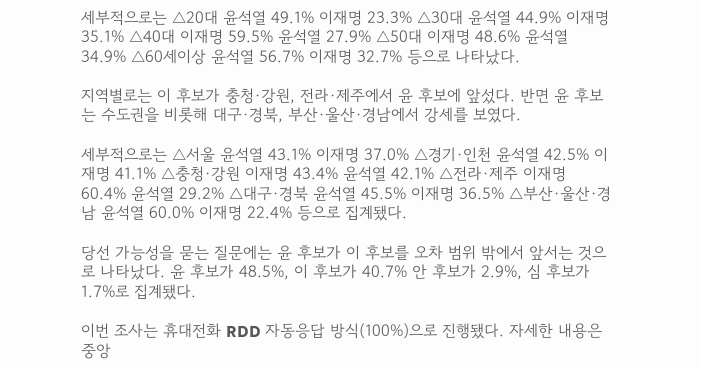세부적으로는 △20대 윤석열 49.1% 이재명 23.3% △30대 윤석열 44.9% 이재명 35.1% △40대 이재명 59.5% 윤석열 27.9% △50대 이재명 48.6% 윤석열 34.9% △60세이상 윤석열 56.7% 이재명 32.7% 등으로 나타났다.

지역별로는 이 후보가 충청·강원, 전라·제주에서 윤 후보에 앞섰다. 반면 윤 후보는 수도권을 비롯해 대구·경북, 부산·울산·경남에서 강세를 보였다.

세부적으로는 △서울 윤석열 43.1% 이재명 37.0% △경기·인천 윤석열 42.5% 이재명 41.1% △충청·강원 이재명 43.4% 윤석열 42.1% △전라·제주 이재명 60.4% 윤석열 29.2% △대구·경북 윤석열 45.5% 이재명 36.5% △부산·울산·경남 윤석열 60.0% 이재명 22.4% 등으로 집계됐다.

당선 가능성을 묻는 질문에는 윤 후보가 이 후보를 오차 범위 밖에서 앞서는 것으로 나타났다. 윤 후보가 48.5%, 이 후보가 40.7% 안 후보가 2.9%, 심 후보가 1.7%로 집계됐다.

이번 조사는 휴대전화 RDD 자동응답 방식(100%)으로 진행됐다. 자세한 내용은 중앙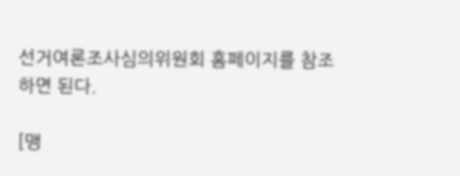선거여론조사심의위원회 홈페이지를 참조하면 된다.

[맹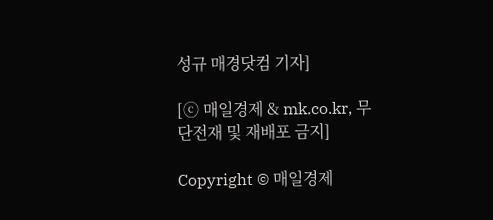성규 매경닷컴 기자]

[ⓒ 매일경제 & mk.co.kr, 무단전재 및 재배포 금지]

Copyright © 매일경제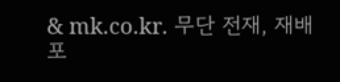& mk.co.kr. 무단 전재, 재배포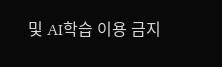및 AI학습 이용 금지